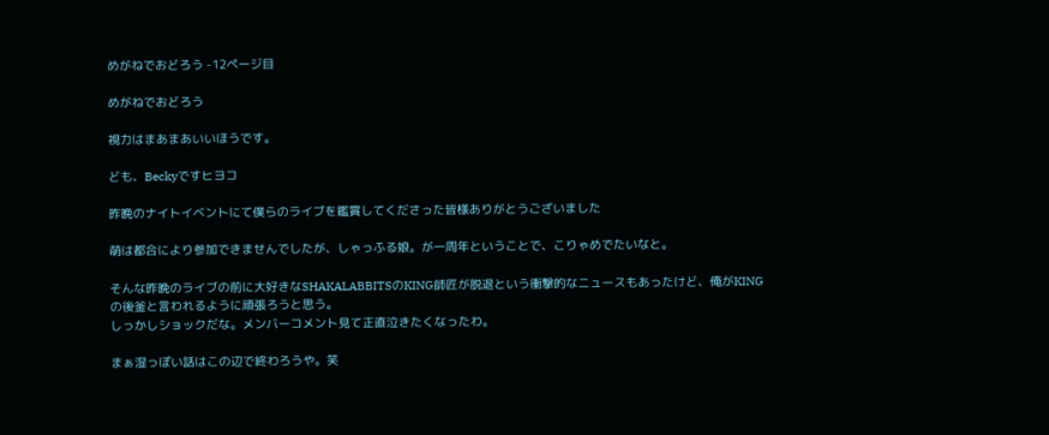めがねでおどろう -12ページ目

めがねでおどろう

視力はまあまあいいほうです。

ども、Beckyですヒヨコ

昨晩のナイトイベントにて僕らのライブを鑑賞してくださった皆様ありがとうございました

萌は都合により参加できませんでしたが、しゃっふる娘。が一周年ということで、こりゃめでたいなと。

そんな昨晩のライブの前に大好きなSHAKALABBITSのKING師匠が脱退という衝撃的なニュースもあったけど、俺がKINGの後釜と言われるように頑張ろうと思う。
しっかしショックだな。メンバーコメント見て正直泣きたくなったわ。

まぁ湿っぽい話はこの辺で終わろうや。笑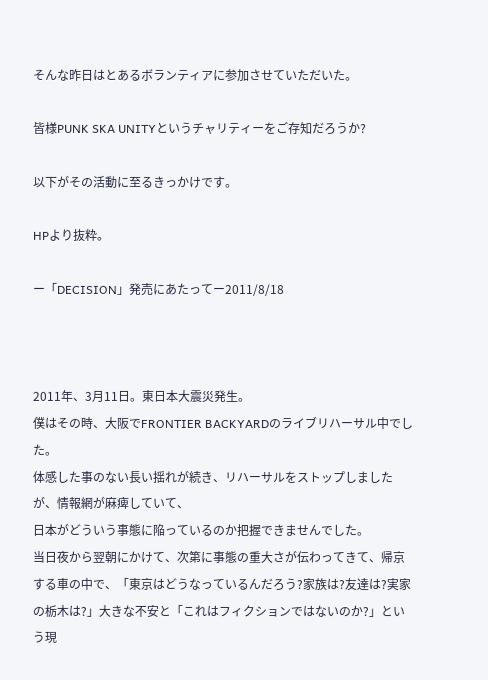そんな昨日はとあるボランティアに参加させていただいた。

皆様PUNK SKA UNITYというチャリティーをご存知だろうか?

以下がその活動に至るきっかけです。

HPより抜粋。

ー「DECISION」発売にあたってー2011/8/18



2011年、3月11日。東日本大震災発生。
僕はその時、大阪でFRONTIER BACKYARDのライブリハーサル中でした。
体感した事のない長い揺れが続き、リハーサルをストップしましたが、情報網が麻痺していて、
日本がどういう事態に陥っているのか把握できませんでした。
当日夜から翌朝にかけて、次第に事態の重大さが伝わってきて、帰京する車の中で、「東京はどうなっているんだろう?家族は?友達は?実家の栃木は?」大きな不安と「これはフィクションではないのか?」という現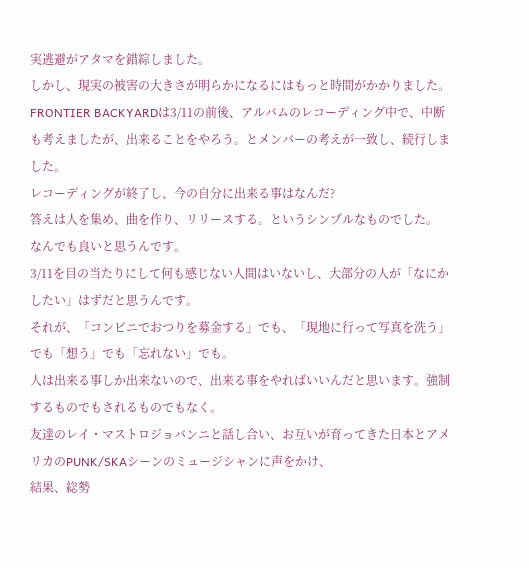実逃避がアタマを錯綜しました。
しかし、現実の被害の大きさが明らかになるにはもっと時間がかかりました。
FRONTIER BACKYARDは3/11の前後、アルバムのレコーディング中で、中断も考えましたが、出来ることをやろう。とメンバーの考えが一致し、続行しました。
レコーディングが終了し、今の自分に出来る事はなんだ?
答えは人を集め、曲を作り、リリースする。というシンプルなものでした。
なんでも良いと思うんです。
3/11を目の当たりにして何も感じない人間はいないし、大部分の人が「なにかしたい」はずだと思うんです。
それが、「コンビニでおつりを募金する」でも、「現地に行って写真を洗う」でも「想う」でも「忘れない」でも。
人は出来る事しか出来ないので、出来る事をやればいいんだと思います。強制するものでもされるものでもなく。
友達のレイ・マストロジョバンニと話し合い、お互いが育ってきた日本とアメリカのPUNK/SKAシーンのミュージシャンに声をかけ、
結果、総勢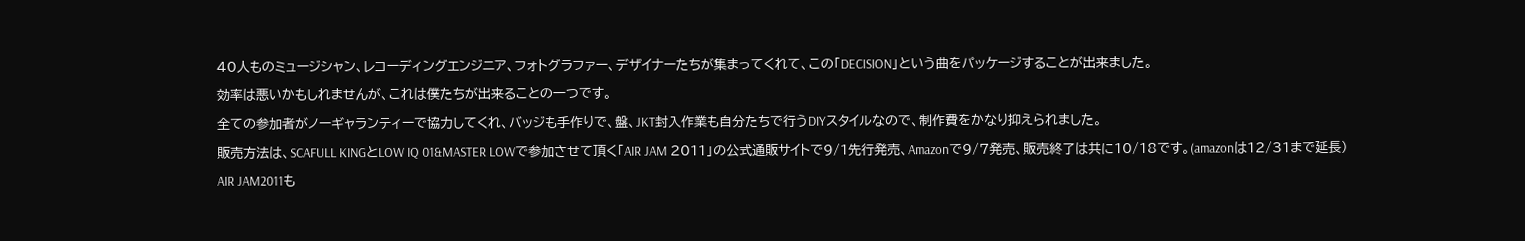40人ものミュージシャン、レコーディングエンジニア、フォトグラファー、デザイナーたちが集まってくれて、この「DECISION」という曲をパッケージすることが出来ました。
効率は悪いかもしれませんが、これは僕たちが出来ることの一つです。
全ての参加者がノーギャランティーで協力してくれ、バッジも手作りで、盤、JKT封入作業も自分たちで行うDIYスタイルなので、制作費をかなり抑えられました。
販売方法は、SCAFULL KINGとLOW IQ 01&MASTER LOWで参加させて頂く「AIR JAM 2011」の公式通販サイトで9/1先行発売、Amazonで9/7発売、販売終了は共に10/18です。(amazonは12/31まで延長)
AIR JAM2011も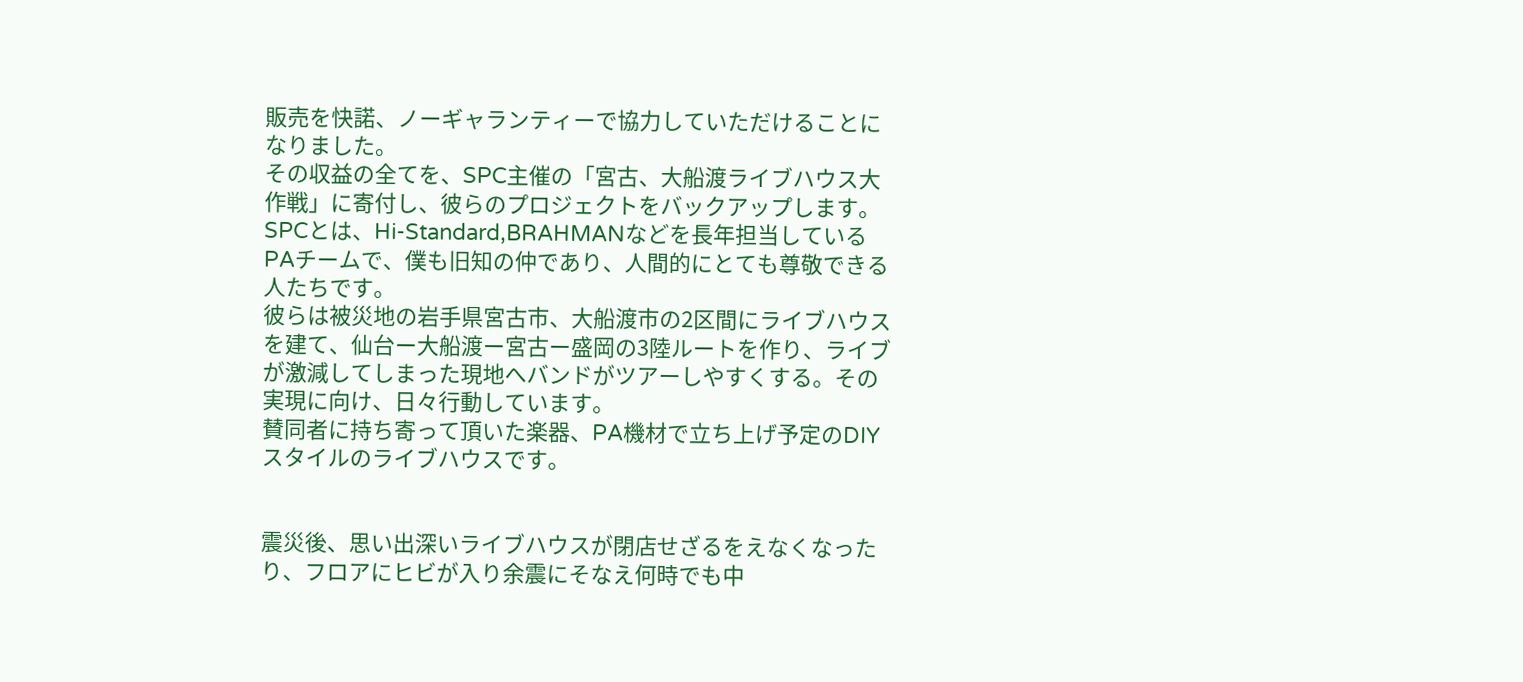販売を快諾、ノーギャランティーで協力していただけることになりました。
その収益の全てを、SPC主催の「宮古、大船渡ライブハウス大作戦」に寄付し、彼らのプロジェクトをバックアップします。
SPCとは、Hi-Standard,BRAHMANなどを長年担当しているPAチームで、僕も旧知の仲であり、人間的にとても尊敬できる人たちです。
彼らは被災地の岩手県宮古市、大船渡市の2区間にライブハウスを建て、仙台ー大船渡ー宮古ー盛岡の3陸ルートを作り、ライブが激減してしまった現地へバンドがツアーしやすくする。その実現に向け、日々行動しています。
賛同者に持ち寄って頂いた楽器、PA機材で立ち上げ予定のDIYスタイルのライブハウスです。


震災後、思い出深いライブハウスが閉店せざるをえなくなったり、フロアにヒビが入り余震にそなえ何時でも中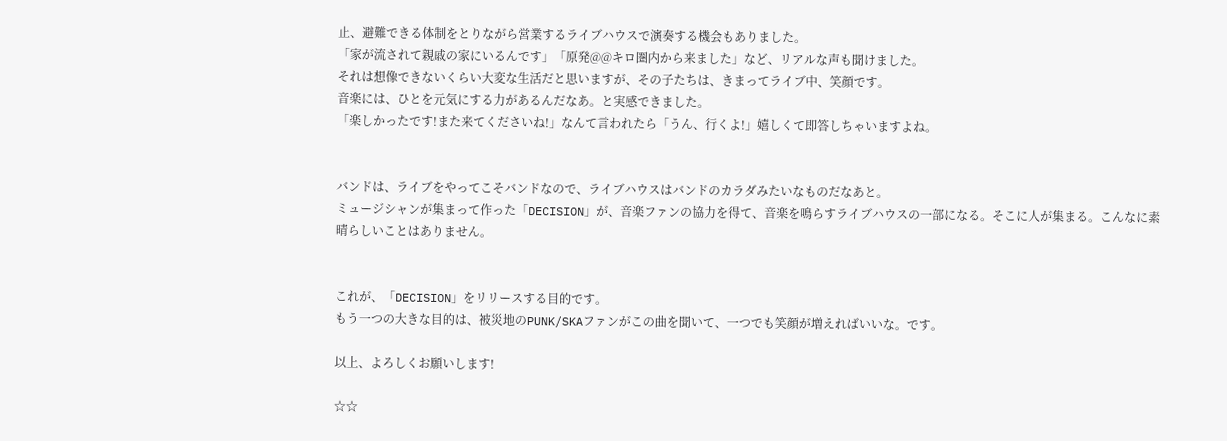止、避難できる体制をとりながら営業するライブハウスで演奏する機会もありました。
「家が流されて親戚の家にいるんです」「原発@@キロ圏内から来ました」など、リアルな声も聞けました。
それは想像できないくらい大変な生活だと思いますが、その子たちは、きまってライブ中、笑顔です。
音楽には、ひとを元気にする力があるんだなあ。と実感できました。
「楽しかったです!また来てくださいね!」なんて言われたら「うん、行くよ!」嬉しくて即答しちゃいますよね。


バンドは、ライブをやってこそバンドなので、ライブハウスはバンドのカラダみたいなものだなあと。
ミュージシャンが集まって作った「DECISION」が、音楽ファンの協力を得て、音楽を鳴らすライブハウスの一部になる。そこに人が集まる。こんなに素晴らしいことはありません。


これが、「DECISION」をリリースする目的です。
もう一つの大きな目的は、被災地のPUNK/SKAファンがこの曲を聞いて、一つでも笑顔が増えればいいな。です。

以上、よろしくお願いします!

☆☆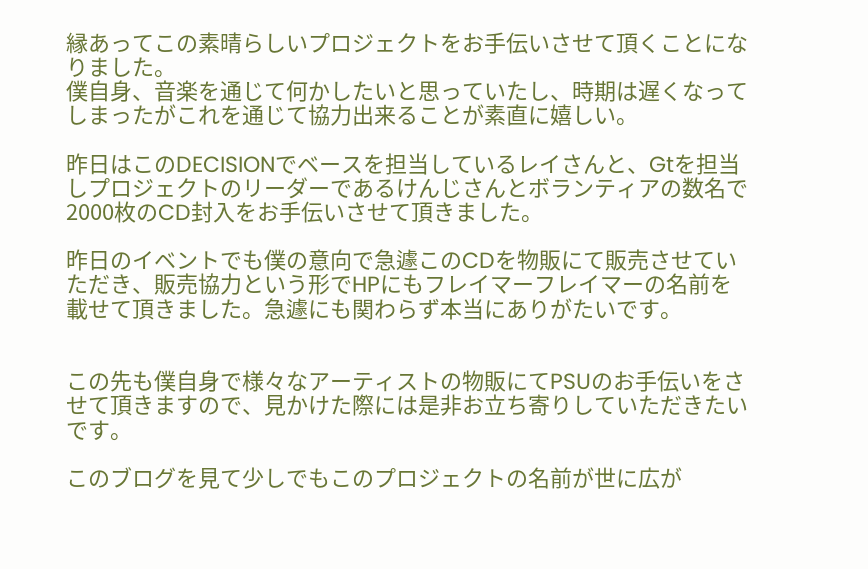縁あってこの素晴らしいプロジェクトをお手伝いさせて頂くことになりました。
僕自身、音楽を通じて何かしたいと思っていたし、時期は遅くなってしまったがこれを通じて協力出来ることが素直に嬉しい。

昨日はこのDECISIONでベースを担当しているレイさんと、Gtを担当しプロジェクトのリーダーであるけんじさんとボランティアの数名で2000枚のCD封入をお手伝いさせて頂きました。

昨日のイベントでも僕の意向で急遽このCDを物販にて販売させていただき、販売協力という形でHPにもフレイマーフレイマーの名前を載せて頂きました。急遽にも関わらず本当にありがたいです。


この先も僕自身で様々なアーティストの物販にてPSUのお手伝いをさせて頂きますので、見かけた際には是非お立ち寄りしていただきたいです。

このブログを見て少しでもこのプロジェクトの名前が世に広が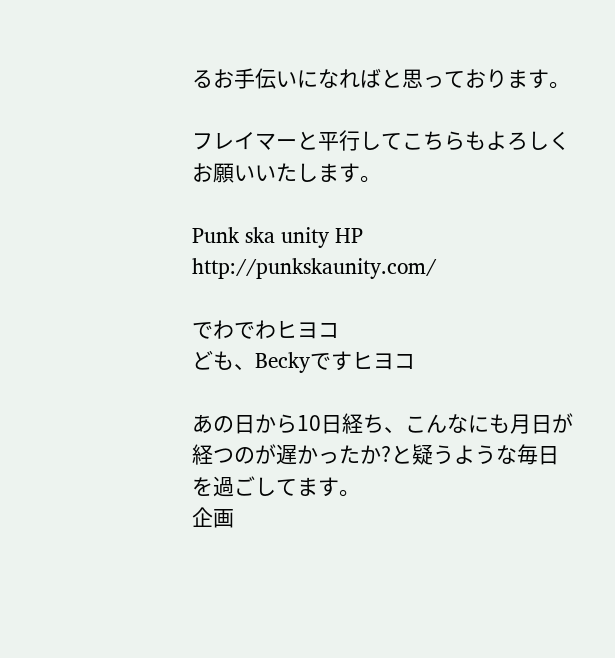るお手伝いになればと思っております。

フレイマーと平行してこちらもよろしくお願いいたします。

Punk ska unity HP
http://punkskaunity.com/

でわでわヒヨコ
ども、Beckyですヒヨコ

あの日から10日経ち、こんなにも月日が経つのが遅かったか?と疑うような毎日を過ごしてます。
企画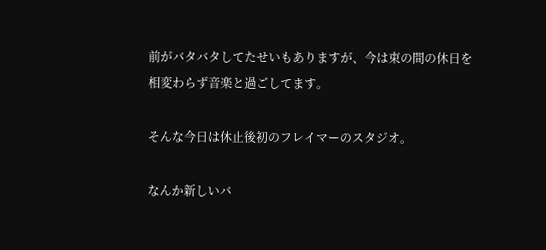前がバタバタしてたせいもありますが、今は束の間の休日を相変わらず音楽と過ごしてます。

そんな今日は休止後初のフレイマーのスタジオ。

なんか新しいバ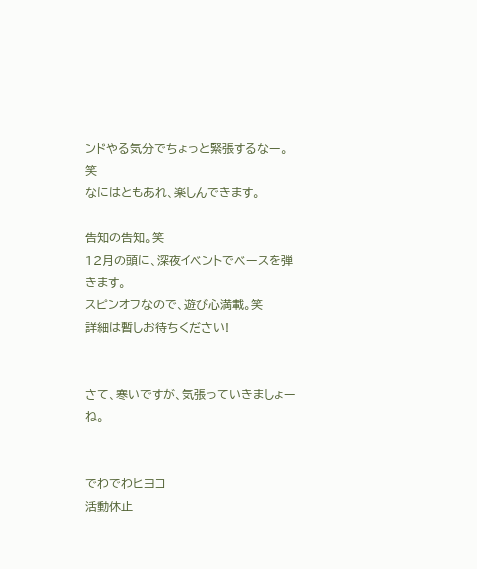ンドやる気分でちょっと緊張するなー。笑
なにはともあれ、楽しんできます。

告知の告知。笑
12月の頭に、深夜イベントでベースを弾きます。
スピンオフなので、遊び心満載。笑
詳細は暫しお待ちください!


さて、寒いですが、気張っていきましょーね。


でわでわヒヨコ
活動休止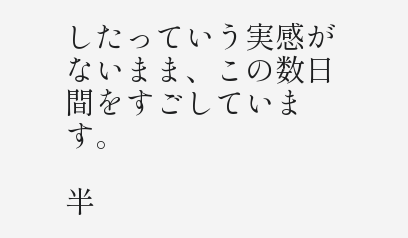したっていう実感がないまま、この数日間をすごしています。

半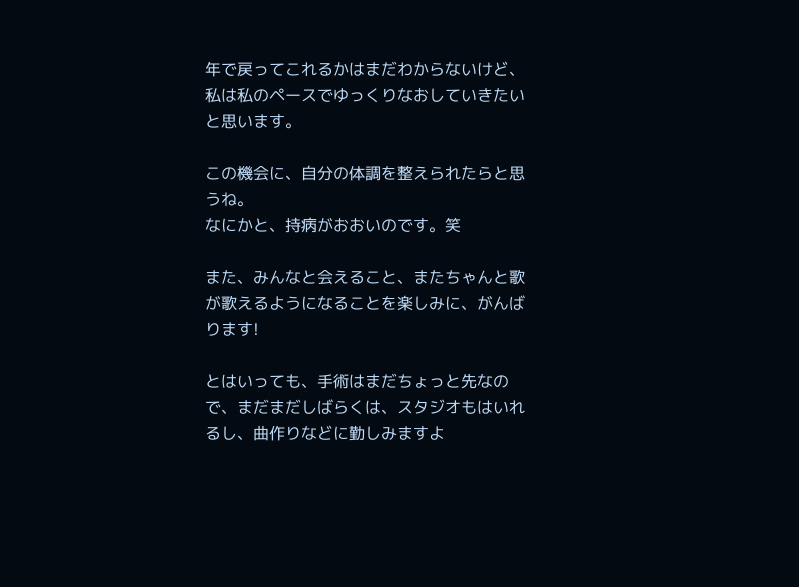年で戻ってこれるかはまだわからないけど、私は私のペースでゆっくりなおしていきたいと思います。

この機会に、自分の体調を整えられたらと思うね。
なにかと、持病がおおいのです。笑

また、みんなと会えること、またちゃんと歌が歌えるようになることを楽しみに、がんばります!

とはいっても、手術はまだちょっと先なので、まだまだしばらくは、スタジオもはいれるし、曲作りなどに勤しみますよ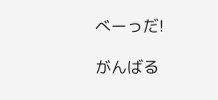べーっだ!

がんばる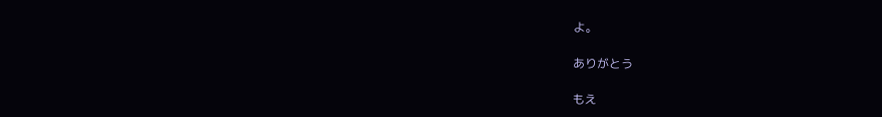よ。

ありがとう

もえ